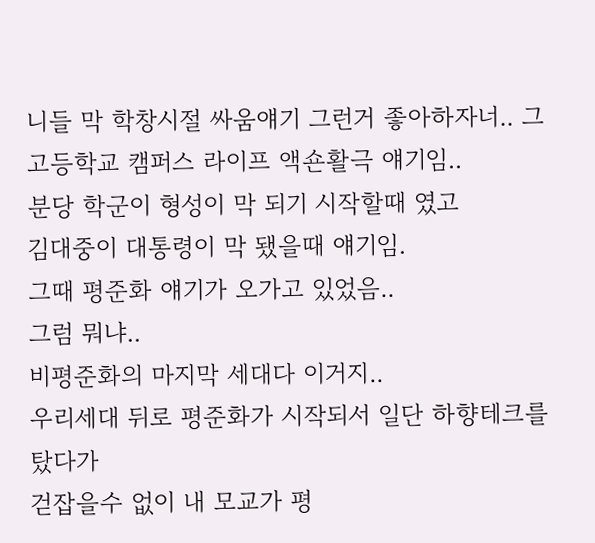니들 막 학창시절 싸움얘기 그런거 좋아하자너.. 그 고등학교 캠퍼스 라이프 액숀활극 얘기임..
분당 학군이 형성이 막 되기 시작할때 였고
김대중이 대통령이 막 됐을때 얘기임.
그때 평준화 얘기가 오가고 있었음..
그럼 뭐냐..
비평준화의 마지막 세대다 이거지..
우리세대 뒤로 평준화가 시작되서 일단 하향테크를 탔다가
걷잡을수 없이 내 모교가 평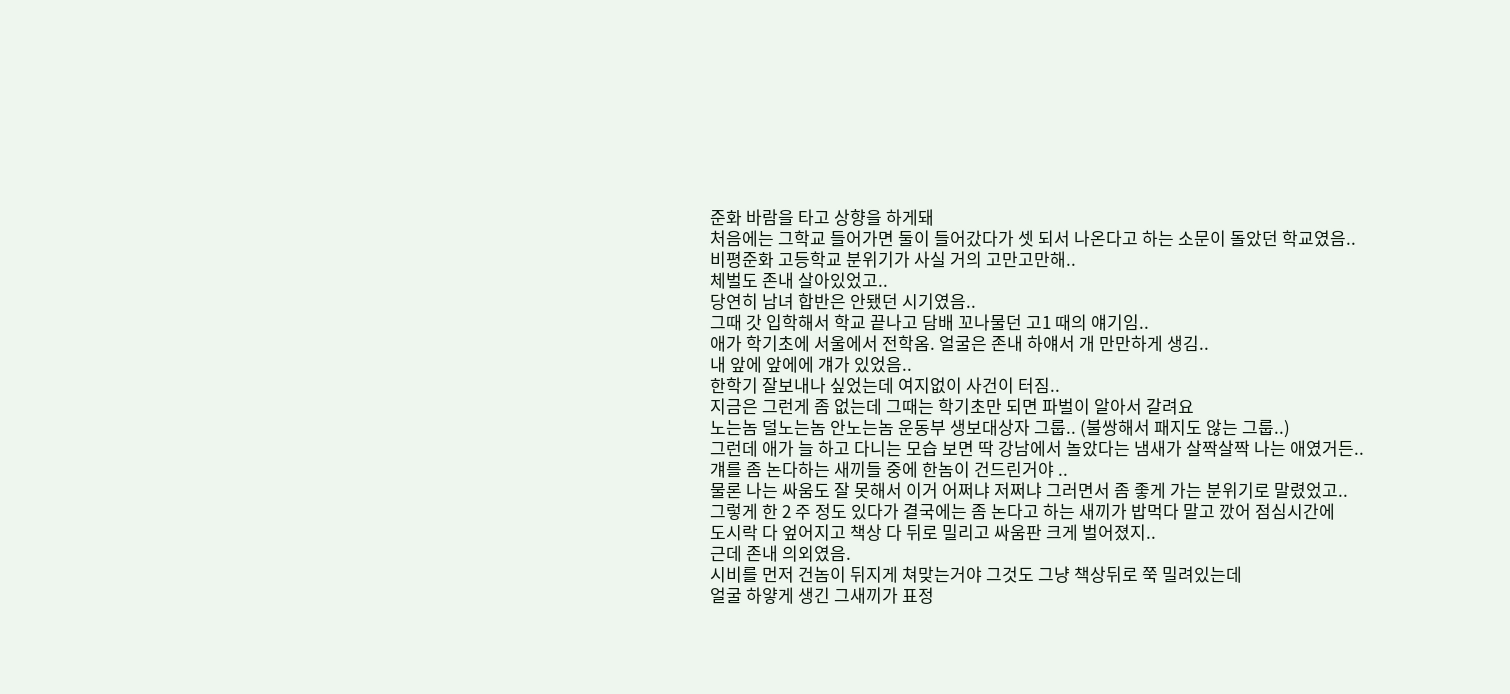준화 바람을 타고 상향을 하게돼
처음에는 그학교 들어가면 둘이 들어갔다가 셋 되서 나온다고 하는 소문이 돌았던 학교였음..
비평준화 고등학교 분위기가 사실 거의 고만고만해..
체벌도 존내 살아있었고..
당연히 남녀 합반은 안됐던 시기였음..
그때 갓 입학해서 학교 끝나고 담배 꼬나물던 고1 때의 얘기임..
애가 학기초에 서울에서 전학옴. 얼굴은 존내 하얘서 개 만만하게 생김..
내 앞에 앞에에 걔가 있었음..
한학기 잘보내나 싶었는데 여지없이 사건이 터짐..
지금은 그런게 좀 없는데 그때는 학기초만 되면 파벌이 알아서 갈려요
노는놈 덜노는놈 안노는놈 운동부 생보대상자 그룹.. (불쌍해서 패지도 않는 그룹..)
그런데 애가 늘 하고 다니는 모습 보면 딱 강남에서 놀았다는 냄새가 살짝살짝 나는 애였거든..
걔를 좀 논다하는 새끼들 중에 한놈이 건드린거야 ..
물론 나는 싸움도 잘 못해서 이거 어쩌냐 저쩌냐 그러면서 좀 좋게 가는 분위기로 말렸었고..
그렇게 한 2 주 정도 있다가 결국에는 좀 논다고 하는 새끼가 밥먹다 말고 깠어 점심시간에
도시락 다 엎어지고 책상 다 뒤로 밀리고 싸움판 크게 벌어졌지..
근데 존내 의외였음.
시비를 먼저 건놈이 뒤지게 쳐맞는거야 그것도 그냥 책상뒤로 쭉 밀려있는데
얼굴 하얗게 생긴 그새끼가 표정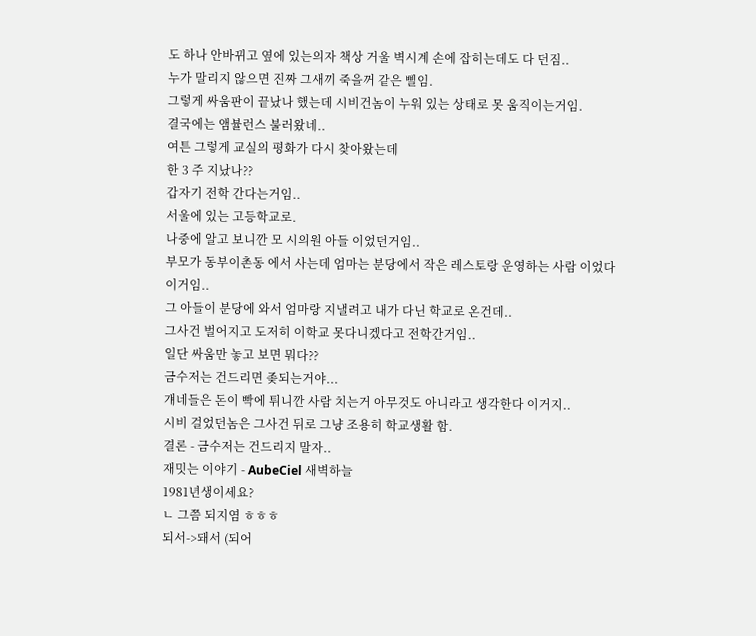도 하나 안바뀌고 옆에 있는의자 책상 거울 벽시계 손에 잡히는데도 다 던짐..
누가 말리지 않으면 진짜 그새끼 죽을꺼 같은 삘임.
그렇게 싸움판이 끝났나 했는데 시비건놈이 누워 있는 상태로 못 움직이는거임.
결국에는 앰뷸런스 불러왔네..
여튼 그렇게 교실의 평화가 다시 찾아왔는데
한 3 주 지났나??
갑자기 전학 간다는거임..
서울에 있는 고등학교로.
나중에 알고 보니깐 모 시의원 아들 이었던거임..
부모가 동부이촌동 에서 사는데 엄마는 분당에서 작은 레스토랑 운영하는 사람 이었다 이거임..
그 아들이 분당에 와서 엄마랑 지낼려고 내가 다닌 학교로 온건데..
그사건 벌어지고 도저히 이학교 못다니겠다고 전학간거임..
일단 싸움만 놓고 보면 뭐다??
금수저는 건드리면 좆되는거야...
걔네들은 돈이 빡에 튀니깐 사람 치는거 아무것도 아니라고 생각한다 이거지..
시비 걸었던놈은 그사건 뒤로 그냥 조용히 학교생활 함.
결론 - 금수저는 건드리지 말자..
재밋는 이야기 - AubeCiel 새벽하늘
1981년생이세요?
ㄴ 그쯤 되지염 ㅎㅎㅎ
되서->돼서 (되어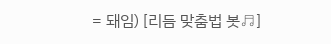= 돼임) [리듬 맞춤법 봇♬]